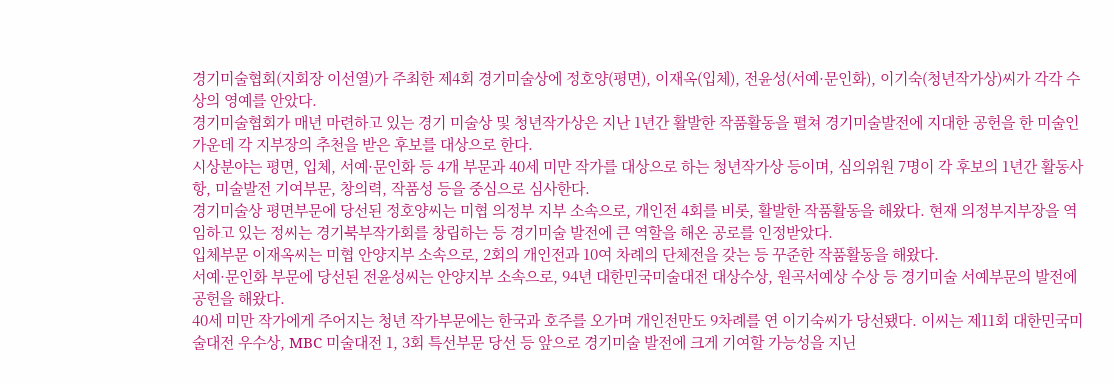경기미술협회(지회장 이선열)가 주최한 제4회 경기미술상에 정호양(평면), 이재옥(입체), 전윤성(서예·문인화), 이기숙(청년작가상)씨가 각각 수상의 영예를 안았다.
경기미술협회가 매년 마련하고 있는 경기 미술상 및 청년작가상은 지난 1년간 활발한 작품활동을 펼쳐 경기미술발전에 지대한 공헌을 한 미술인 가운데 각 지부장의 추천을 받은 후보를 대상으로 한다.
시상분야는 평면, 입체, 서예·문인화 등 4개 부문과 40세 미만 작가를 대상으로 하는 청년작가상 등이며, 심의위원 7명이 각 후보의 1년간 활동사항, 미술발전 기여부문, 창의력, 작품성 등을 중심으로 심사한다.
경기미술상 평면부문에 당선된 정호양씨는 미협 의정부 지부 소속으로, 개인전 4회를 비롯, 활발한 작품활동을 해왔다. 현재 의정부지부장을 역임하고 있는 정씨는 경기북부작가회를 창립하는 등 경기미술 발전에 큰 역할을 해온 공로를 인정받았다.
입체부문 이재옥씨는 미협 안양지부 소속으로, 2회의 개인전과 10여 차례의 단체전을 갖는 등 꾸준한 작품활동을 해왔다.
서예·문인화 부문에 당선된 전윤성씨는 안양지부 소속으로, 94년 대한민국미술대전 대상수상, 원곡서예상 수상 등 경기미술 서예부문의 발전에 공헌을 해왔다.
40세 미만 작가에게 주어지는 청년 작가부문에는 한국과 호주를 오가며 개인전만도 9차례를 연 이기숙씨가 당선됐다. 이씨는 제11회 대한민국미술대전 우수상, MBC 미술대전 1, 3회 특선부문 당선 등 앞으로 경기미술 발전에 크게 기여할 가능성을 지닌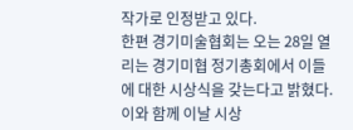작가로 인정받고 있다.
한편 경기미술협회는 오는 28일 열리는 경기미협 정기총회에서 이들에 대한 시상식을 갖는다고 밝혔다. 이와 함께 이날 시상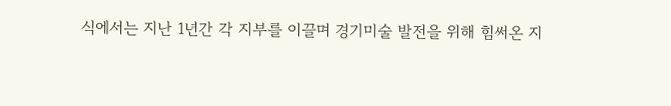식에서는 지난 1년간 각 지부를 이끌며 경기미술 발전을 위해 힘써온 지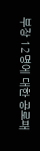부장 12명에 대한 공로패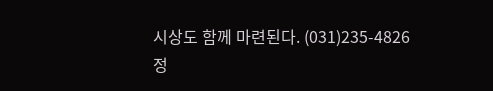시상도 함께 마련된다. (031)235-4826
정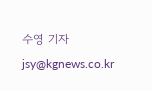수영 기자 jsy@kgnews.co.kr